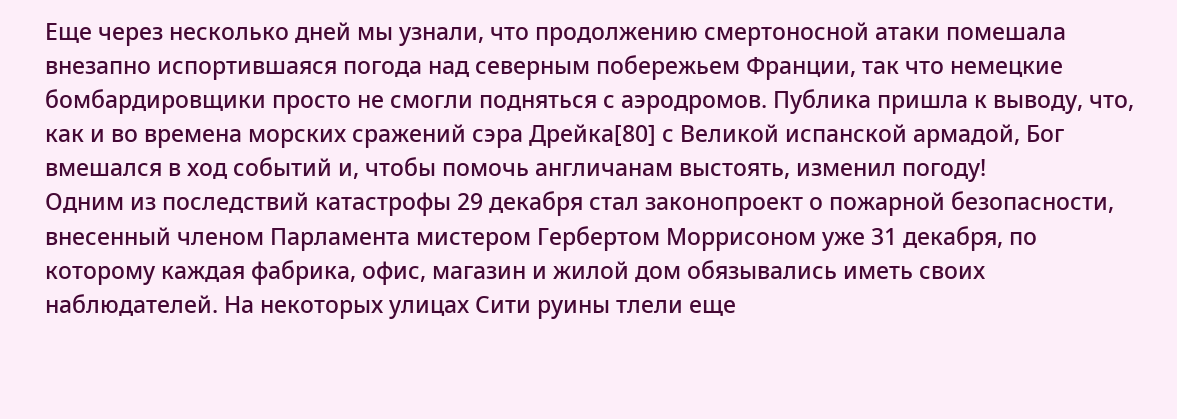Еще через несколько дней мы узнали, что продолжению смертоносной атаки помешала внезапно испортившаяся погода над северным побережьем Франции, так что немецкие бомбардировщики просто не смогли подняться с аэродромов. Публика пришла к выводу, что, как и во времена морских сражений сэра Дрейка[80] с Великой испанской армадой, Бог вмешался в ход событий и, чтобы помочь англичанам выстоять, изменил погоду!
Одним из последствий катастрофы 29 декабря стал законопроект о пожарной безопасности, внесенный членом Парламента мистером Гербертом Моррисоном уже 31 декабря, по которому каждая фабрика, офис, магазин и жилой дом обязывались иметь своих наблюдателей. На некоторых улицах Сити руины тлели еще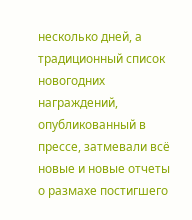несколько дней, а традиционный список новогодних награждений, опубликованный в прессе, затмевали всё новые и новые отчеты о размахе постигшего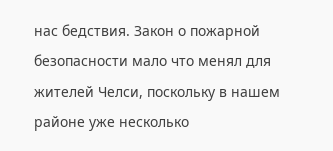нас бедствия. Закон о пожарной безопасности мало что менял для жителей Челси, поскольку в нашем районе уже несколько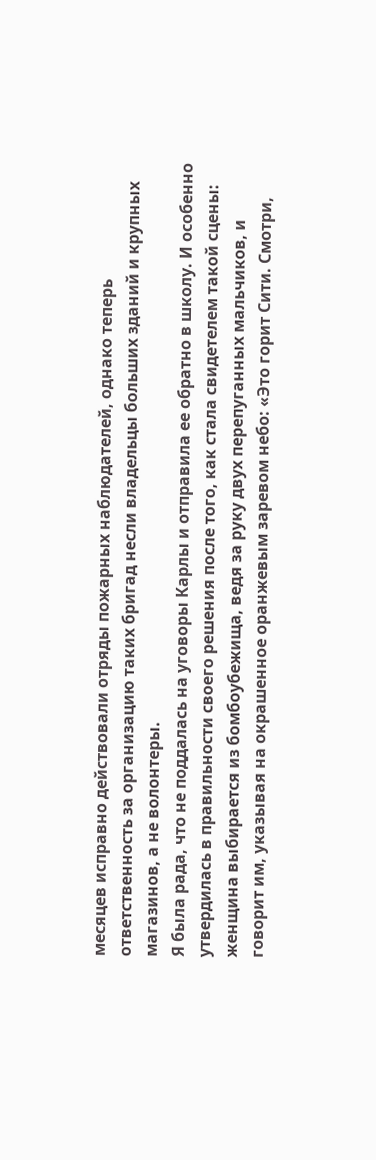месяцев исправно действовали отряды пожарных наблюдателей, однако теперь ответственность за организацию таких бригад несли владельцы больших зданий и крупных магазинов, а не волонтеры.
Я была рада, что не поддалась на уговоры Карлы и отправила ее обратно в школу. И особенно утвердилась в правильности своего решения после того, как стала свидетелем такой сцены: женщина выбирается из бомбоубежища, ведя за руку двух перепуганных мальчиков, и говорит им, указывая на окрашенное оранжевым заревом небо: «Это горит Сити. Смотри,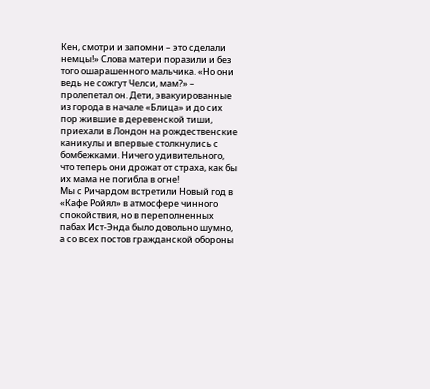Кен, смотри и запомни – это сделали немцы!» Слова матери поразили и без того ошарашенного мальчика. «Но они ведь не сожгут Челси, мам?» – пролепетал он. Дети, эвакуированные из города в начале «Блица» и до сих пор жившие в деревенской тиши, приехали в Лондон на рождественские каникулы и впервые столкнулись с бомбежками. Ничего удивительного, что теперь они дрожат от страха, как бы их мама не погибла в огне!
Мы с Ричардом встретили Новый год в «Кафе Ройял» в атмосфере чинного спокойствия, но в переполненных пабах Ист-Энда было довольно шумно, а со всех постов гражданской обороны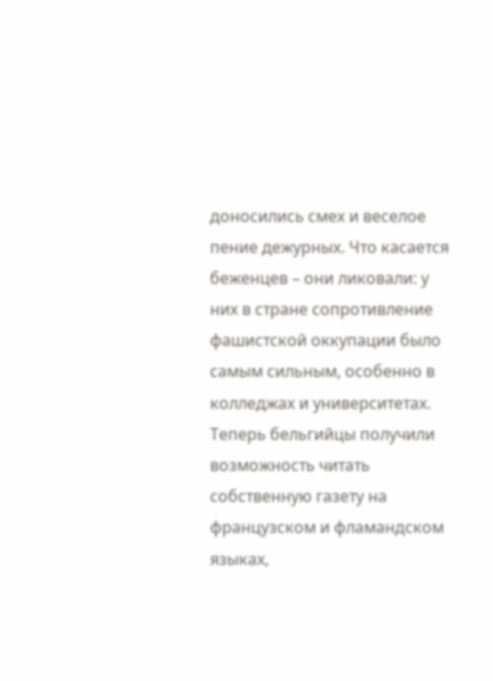доносились смех и веселое пение дежурных. Что касается беженцев – они ликовали: у них в стране сопротивление фашистской оккупации было самым сильным, особенно в колледжах и университетах. Теперь бельгийцы получили возможность читать собственную газету на французском и фламандском языках,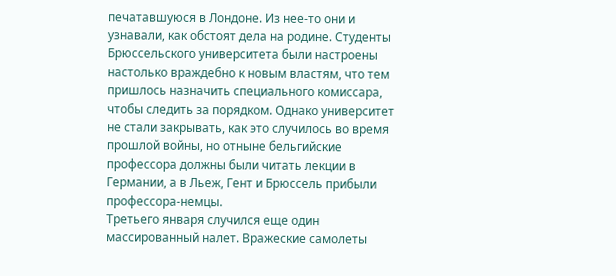печатавшуюся в Лондоне. Из нее-то они и узнавали, как обстоят дела на родине. Студенты Брюссельского университета были настроены настолько враждебно к новым властям, что тем пришлось назначить специального комиссара, чтобы следить за порядком. Однако университет не стали закрывать, как это случилось во время прошлой войны, но отныне бельгийские профессора должны были читать лекции в Германии, а в Льеж, Гент и Брюссель прибыли профессора-немцы.
Третьего января случился еще один массированный налет. Вражеские самолеты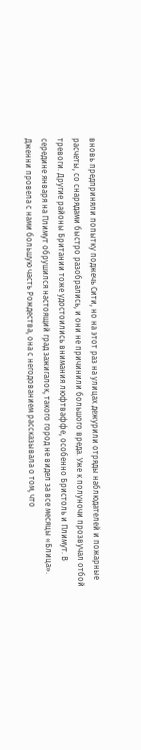вновь предприняли попытку поджечь Сити, но на этот раз на улицах дежурили отряды наблюдателей и пожарные расчеты, со снарядами быстро разобрались, и они не причинили большого вреда. Уже к полуночи прозвучал отбой тревоги. Другие районы Британии тоже удостоились внимания люфтваффе, особенно Бристоль и Плимут. В середине января на Плимут обрушился настоящий град зажигалок, такого город не видел за все месяцы «Блица».
Дженни провела с нами большую часть Рождества, она с негодованием рассказывала о том, что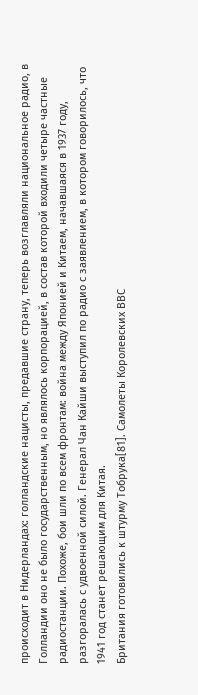происходит в Нидерландах: голландские нацисты, предавшие страну, теперь возглавляли национальное радио, в Голландии оно не было государственным, но являлось корпорацией, в состав которой входили четыре частные радиостанции. Похоже, бои шли по всем фронтам: война между Японией и Китаем, начавшаяся в 1937 году, разгоралась с удвоенной силой. Генерал Чан Кайши выступил по радио с заявлением, в котором говорилось, что 1941 год станет решающим для Китая.
Британия готовились к штурму Тобрука[81]. Самолеты Королевских ВВС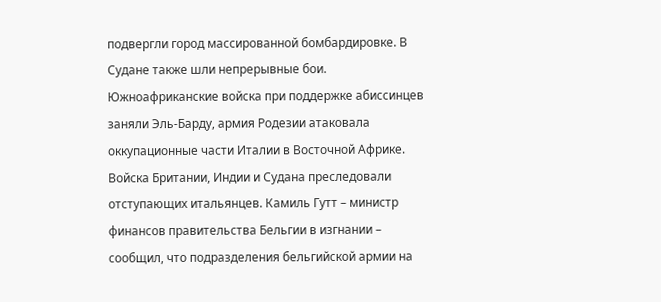подвергли город массированной бомбардировке. В Судане также шли непрерывные бои. Южноафриканские войска при поддержке абиссинцев заняли Эль-Барду, армия Родезии атаковала оккупационные части Италии в Восточной Африке. Войска Британии, Индии и Судана преследовали отступающих итальянцев. Камиль Гутт – министр финансов правительства Бельгии в изгнании – сообщил, что подразделения бельгийской армии на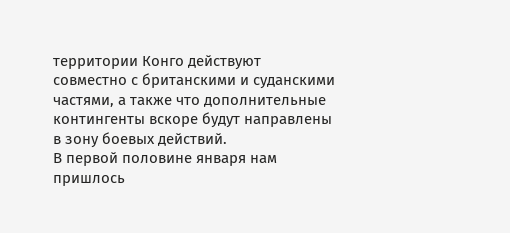территории Конго действуют совместно с британскими и суданскими частями, а также что дополнительные контингенты вскоре будут направлены в зону боевых действий.
В первой половине января нам пришлось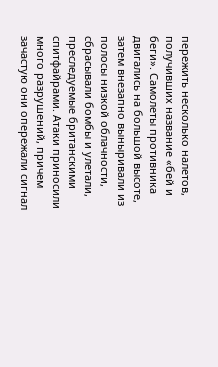пережить несколько налетов, получивших название «бей и беги». Самолеты противника двигались на большой высоте, затем внезапно выныривали из полосы низкой облачности, сбрасывали бомбы и улетали, преследуемые британскими спитфайрами. Атаки приносили много разрушений, причем зачастую они опережали сигнал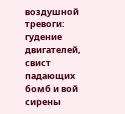воздушной тревоги: гудение двигателей, свист падающих бомб и вой сирены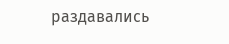раздавались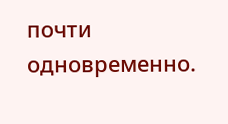почти одновременно.